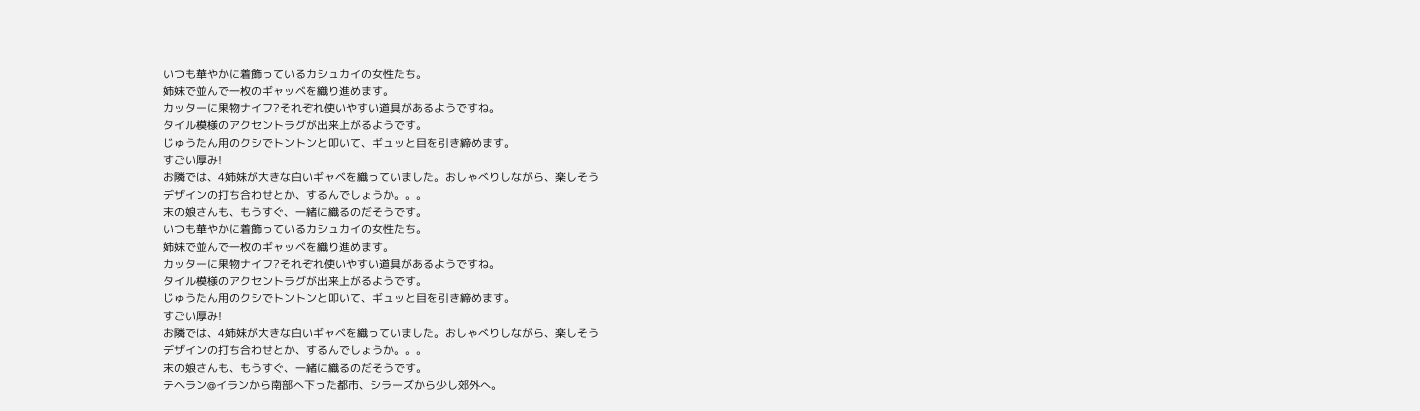いつも華やかに着飾っているカシュカイの女性たち。
姉妹で並んで一枚のギャッベを織り進めます。
カッターに果物ナイフ?それぞれ使いやすい道具があるようですね。
タイル模様のアクセントラグが出来上がるようです。
じゅうたん用のクシでトントンと叩いて、ギュッと目を引き締めます。
すごい厚み!
お隣では、4姉妹が大きな白いギャベを織っていました。おしゃべりしながら、楽しそう
デザインの打ち合わせとか、するんでしょうか。。。
末の娘さんも、もうすぐ、一緒に織るのだそうです。
いつも華やかに着飾っているカシュカイの女性たち。
姉妹で並んで一枚のギャッベを織り進めます。
カッターに果物ナイフ?それぞれ使いやすい道具があるようですね。
タイル模様のアクセントラグが出来上がるようです。
じゅうたん用のクシでトントンと叩いて、ギュッと目を引き締めます。
すごい厚み!
お隣では、4姉妹が大きな白いギャベを織っていました。おしゃべりしながら、楽しそう
デザインの打ち合わせとか、するんでしょうか。。。
末の娘さんも、もうすぐ、一緒に織るのだそうです。
テヘラン@イランから南部へ下った都市、シラーズから少し郊外へ。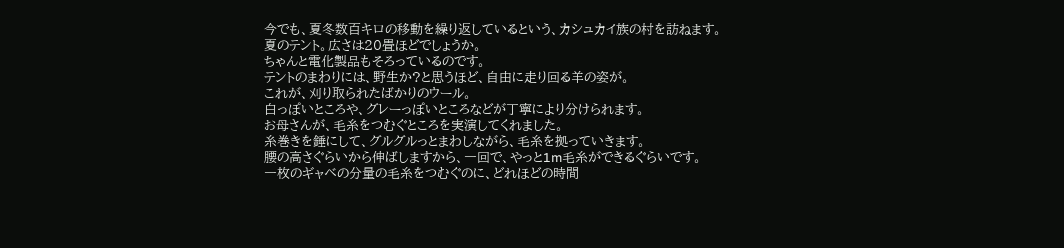今でも、夏冬数百キロの移動を繰り返しているという、カシュカイ族の村を訪ねます。
夏のテント。広さは20畳ほどでしょうか。
ちゃんと電化製品もそろっているのです。
テントのまわりには、野生か?と思うほど、自由に走り回る羊の姿が。
これが、刈り取られたばかりのウール。
白っぽいところや、グレーっぽいところなどが丁寧により分けられます。
お母さんが、毛糸をつむぐところを実演してくれました。
糸巻きを錘にして、グルグルっとまわしながら、毛糸を拠っていきます。
腰の高さぐらいから伸ばしますから、一回で、やっと1m毛糸ができるぐらいです。
一枚のギャベの分量の毛糸をつむぐのに、どれほどの時間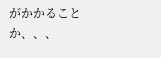がかかることか、、、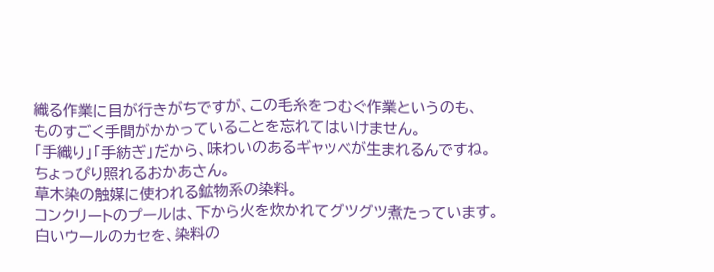織る作業に目が行きがちですが、この毛糸をつむぐ作業というのも、
ものすごく手間がかかっていることを忘れてはいけません。
「手織り」「手紡ぎ」だから、味わいのあるギャッベが生まれるんですね。
ちょっぴり照れるおかあさん。
草木染の触媒に使われる鉱物系の染料。
コンクリートのプールは、下から火を炊かれてグツグツ煮たっています。
白いウールのカセを、染料の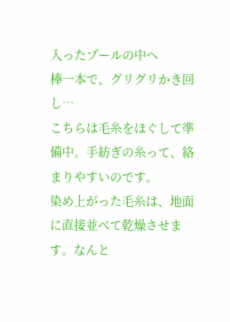入ったプールの中へ
棒一本で、グリグリかき回し…
こちらは毛糸をほぐして準備中。手紡ぎの糸って、絡まりやすいのです。
染め上がった毛糸は、地面に直接並べて乾燥させます。なんと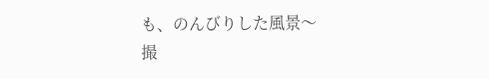も、のんびりした風景〜
撮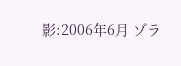影:2006年6月 ゾラ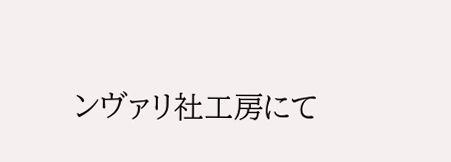ンヴァリ社工房にて